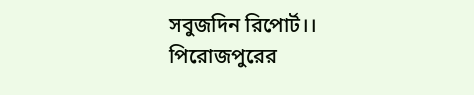সবুজদিন রিপোর্ট।।
পিরোজপুরের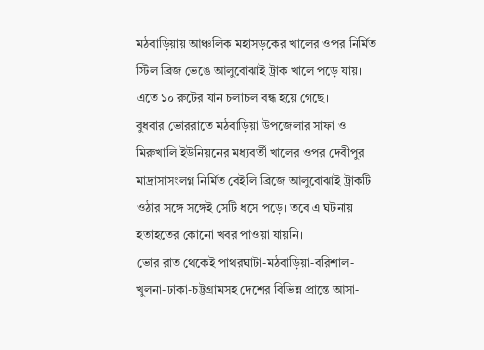মঠবাড়িয়ায় আঞ্চলিক মহাসড়কের খালের ওপর নির্মিত স্টিল ব্রিজ ভেঙে আলুবোঝাই ট্রাক খালে পড়ে যায়। এতে ১০ রুটের যান চলাচল বন্ধ হয়ে গেছে।
বুধবার ভোররাতে মঠবাড়িয়া উপজেলার সাফা ও মিরুখালি ইউনিয়নের মধ্যবর্তী খালের ওপর দেবীপুর মাদ্রাসাসংলগ্ন নির্মিত বেইলি ব্রিজে আলুবোঝাই ট্রাকটি ওঠার সঙ্গে সঙ্গেই সেটি ধসে পড়ে। তবে এ ঘটনায় হতাহতের কোনো খবর পাওয়া যায়নি।
ভোর রাত থেকেই পাথরঘাটা-মঠবাড়িয়া-বরিশাল-খুলনা-ঢাকা-চট্টগ্রামসহ দেশের বিভিন্ন প্রান্তে আসা-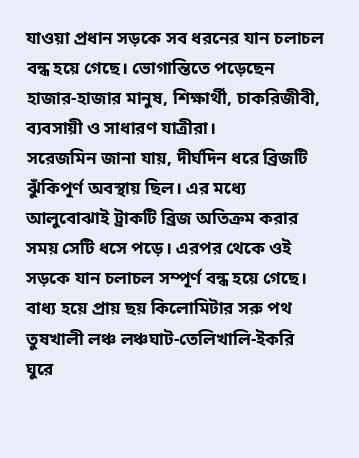যাওয়া প্রধান সড়কে সব ধরনের যান চলাচল বন্ধ হয়ে গেছে। ভোগান্তিতে পড়েছেন হাজার-হাজার মানুষ, শিক্ষার্থী, চাকরিজীবী, ব্যবসায়ী ও সাধারণ যাত্রীরা।
সরেজমিন জানা যায়, দীর্ঘদিন ধরে ব্রিজটি ঝুঁকিপূর্ণ অবস্থায় ছিল। এর মধ্যে আলুবোঝাই ট্রাকটি ব্রিজ অতিক্রম করার সময় সেটি ধসে পড়ে। এরপর থেকে ওই সড়কে যান চলাচল সম্পূর্ণ বন্ধ হয়ে গেছে। বাধ্য হয়ে প্রায় ছয় কিলোমিটার সরু পথ তুষখালী লঞ্চ লঞ্চঘাট-তেলিখালি-ইকরি ঘুরে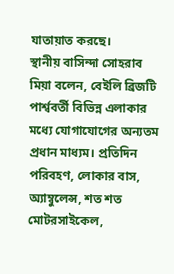যাতায়াত করছে।
স্থানীয় বাসিন্দা সোহরাব মিয়া বলেন, বেইলি ব্রিজটি পার্শ্ববর্তী বিভিন্ন এলাকার মধ্যে যোগাযোগের অন্যতম প্রধান মাধ্যম। প্রতিদিন পরিবহণ, লোকার বাস, অ্যাম্বুলেন্স, শত শত মোটরসাইকেল,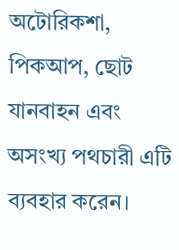অটোরিকশা, পিকআপ, ছোট যানবাহন এবং অসংখ্য পথচারী এটি ব্যবহার করেন।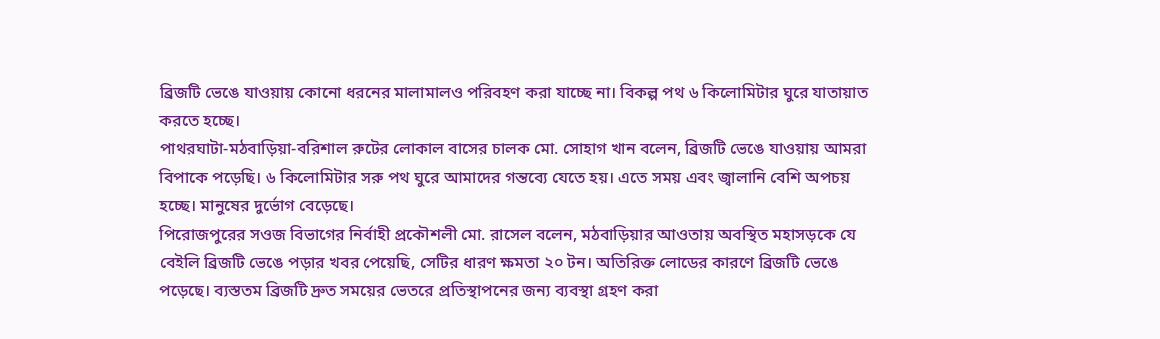ব্রিজটি ভেঙে যাওয়ায় কোনো ধরনের মালামালও পরিবহণ করা যাচ্ছে না। বিকল্প পথ ৬ কিলোমিটার ঘুরে যাতায়াত করতে হচ্ছে।
পাথরঘাটা-মঠবাড়িয়া-বরিশাল রুটের লোকাল বাসের চালক মো. সোহাগ খান বলেন, ব্রিজটি ভেঙে যাওয়ায় আমরা বিপাকে পড়েছি। ৬ কিলোমিটার সরু পথ ঘুরে আমাদের গন্তব্যে যেতে হয়। এতে সময় এবং জ্বালানি বেশি অপচয় হচ্ছে। মানুষের দুর্ভোগ বেড়েছে।
পিরোজপুরের সওজ বিভাগের নির্বাহী প্রকৌশলী মো. রাসেল বলেন, মঠবাড়িয়ার আওতায় অবস্থিত মহাসড়কে যে বেইলি ব্রিজটি ভেঙে পড়ার খবর পেয়েছি, সেটির ধারণ ক্ষমতা ২০ টন। অতিরিক্ত লোডের কারণে ব্রিজটি ভেঙে পড়েছে। ব্যস্ততম ব্রিজটি দ্রুত সময়ের ভেতরে প্রতিস্থাপনের জন্য ব্যবস্থা গ্রহণ করা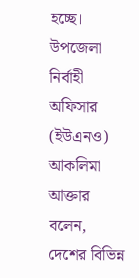হচ্ছে।
উপজেলা নির্বাহী অফিসার (ইউএনও) আকলিমা আক্তার বলেন, দেশের বিভিন্ন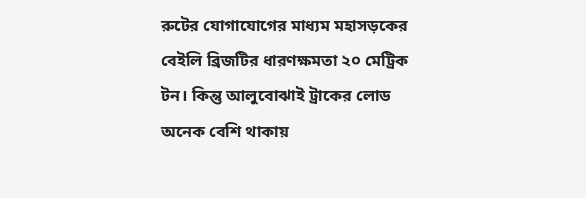রুটের যোগাযোগের মাধ্যম মহাসড়কের বেইলি ব্রিজটির ধারণক্ষমতা ২০ মেট্রিক টন। কিন্তু আলুবোঝাই ট্রাকের লোড অনেক বেশি থাকায়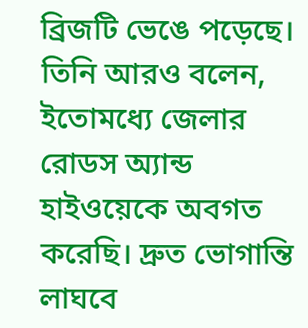ব্রিজটি ভেঙে পড়েছে।
তিনি আরও বলেন, ইতোমধ্যে জেলার রোডস অ্যান্ড হাইওয়েকে অবগত করেছি। দ্রুত ভোগান্তি লাঘবে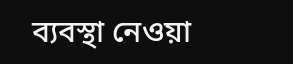ব্যবস্থা নেওয়া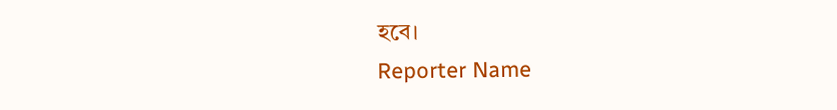হবে।
Reporter Name